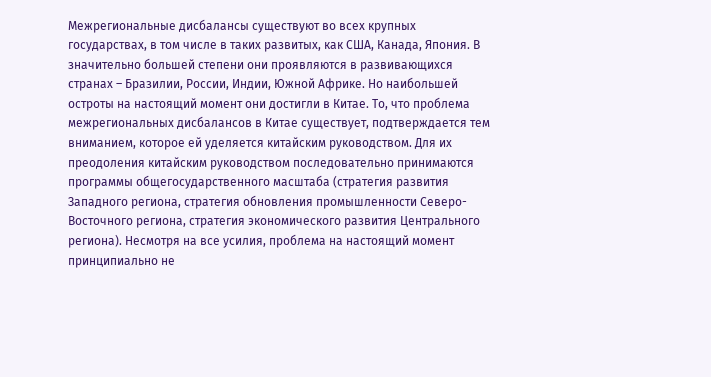Межрегиональные дисбалансы существуют во всех крупных государствах, в том числе в таких развитых, как США, Канада, Япония. В значительно большей степени они проявляются в развивающихся странах – Бразилии, России, Индии, Южной Африке. Но наибольшей остроты на настоящий момент они достигли в Китае. То, что проблема межрегиональных дисбалансов в Китае существует, подтверждается тем вниманием, которое ей уделяется китайским руководством. Для их преодоления китайским руководством последовательно принимаются программы общегосударственного масштаба (стратегия развития Западного региона, стратегия обновления промышленности Северо-Восточного региона, стратегия экономического развития Центрального региона). Несмотря на все усилия, проблема на настоящий момент принципиально не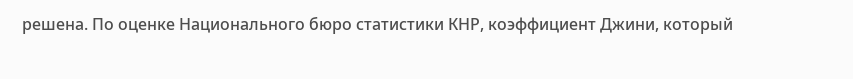решена. По оценке Национального бюро статистики КНР, коэффициент Джини, который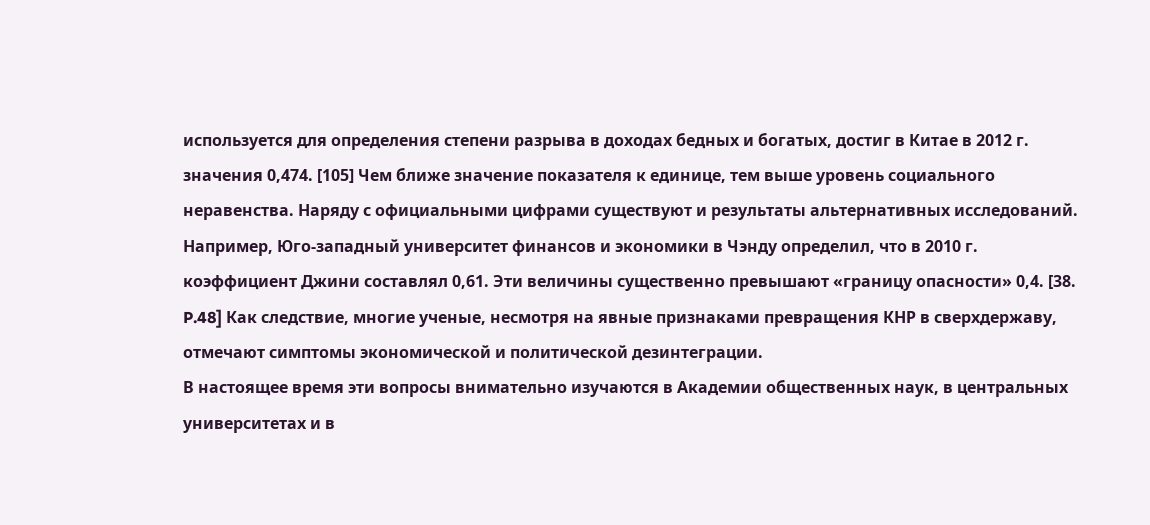используется для определения степени разрыва в доходах бедных и богатых, достиг в Китае в 2012 г. значения 0,474. [105] Чем ближе значение показателя к единице, тем выше уровень социального неравенства. Наряду с официальными цифрами существуют и результаты альтернативных исследований. Например, Юго-западный университет финансов и экономики в Чэнду определил, что в 2010 г. коэффициент Джини составлял 0,61. Эти величины существенно превышают «границу опасности» 0,4. [38. P.48] Как следствие, многие ученые, несмотря на явные признаками превращения КНР в сверхдержаву, отмечают симптомы экономической и политической дезинтеграции.
В настоящее время эти вопросы внимательно изучаются в Академии общественных наук, в центральных университетах и в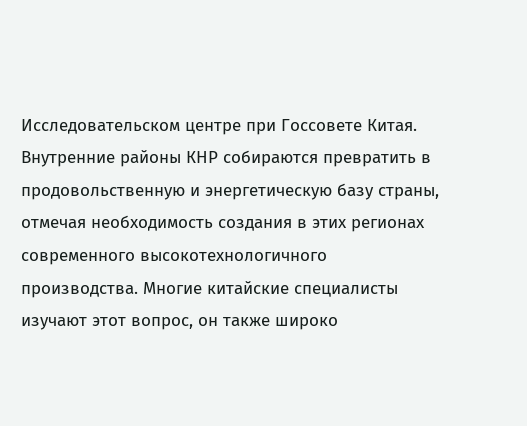Исследовательском центре при Госсовете Китая. Внутренние районы КНР собираются превратить в продовольственную и энергетическую базу страны, отмечая необходимость создания в этих регионах современного высокотехнологичного производства. Многие китайские специалисты изучают этот вопрос, он также широко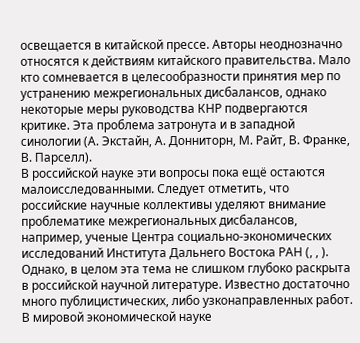освещается в китайской прессе. Авторы неоднозначно относятся к действиям китайского правительства. Мало кто сомневается в целесообразности принятия мер по устранению межрегиональных дисбалансов, однако некоторые меры руководства КНР подвергаются критике. Эта проблема затронута и в западной синологии (А. Экстайн, А. Донниторн, М. Райт, В. Франке, В. Парселл).
В российской науке эти вопросы пока ещё остаются малоисследованными. Следует отметить, что российские научные коллективы уделяют внимание проблематике межрегиональных дисбалансов, например, ученые Центра социально-экономических исследований Института Дальнего Востока РАН (, , ). Однако, в целом эта тема не слишком глубоко раскрыта в российской научной литературе. Известно достаточно много публицистических, либо узконаправленных работ.
В мировой экономической науке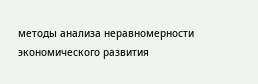методы анализа неравномерности экономического развития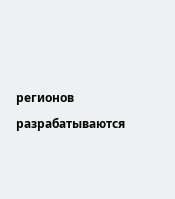регионов разрабатываются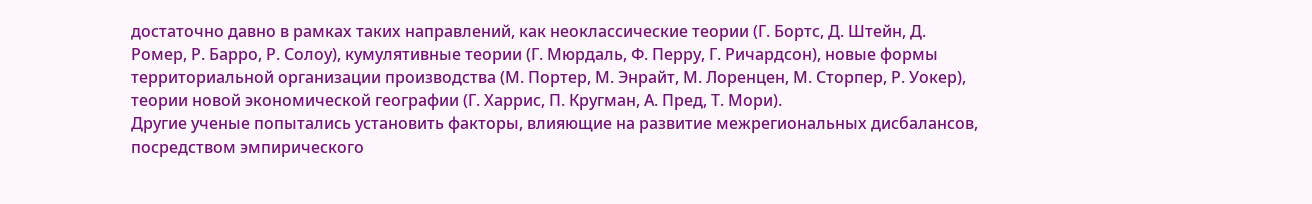достаточно давно в рамках таких направлений, как неоклассические теории (Г. Бортс, Д. Штейн, Д. Ромер, Р. Барро, Р. Солоу), кумулятивные теории (Г. Мюрдаль, Ф. Перру, Г. Ричардсон), новые формы территориальной организации производства (М. Портер, М. Энрайт, М. Лоренцен, М. Сторпер, Р. Уокер), теории новой экономической географии (Г. Харрис, П. Кругман, А. Пред, Т. Мори).
Другие ученые попытались установить факторы, влияющие на развитие межрегиональных дисбалансов, посредством эмпирического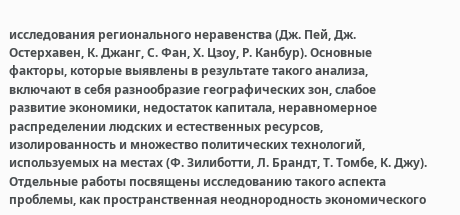исследования регионального неравенства (Дж. Пей, Дж. Остерхавен, К. Джанг, С. Фан, Х. Цзоу, Р. Канбур). Основные факторы, которые выявлены в результате такого анализа, включают в себя разнообразие географических зон, слабое развитие экономики, недостаток капитала, неравномерное распределении людских и естественных ресурсов, изолированность и множество политических технологий, используемых на местах (Ф. Зилиботти, Л. Брандт, Т. Томбе, К. Джу).
Отдельные работы посвящены исследованию такого аспекта проблемы, как пространственная неоднородность экономического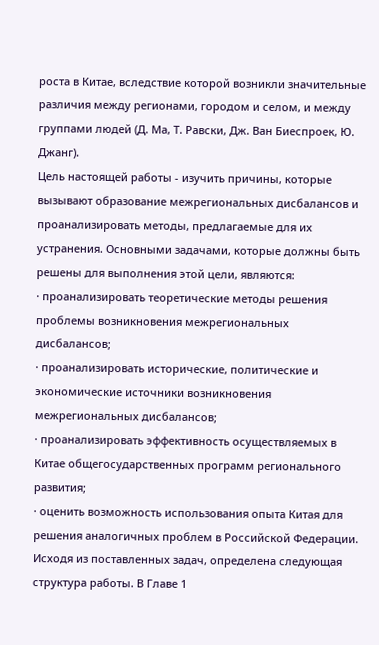роста в Китае, вследствие которой возникли значительные различия между регионами, городом и селом, и между группами людей (Д. Ма, Т. Равски, Дж. Ван Биеспроек, Ю. Джанг).
Цель настоящей работы - изучить причины, которые вызывают образование межрегиональных дисбалансов и проанализировать методы, предлагаемые для их устранения. Основными задачами, которые должны быть решены для выполнения этой цели, являются:
· проанализировать теоретические методы решения проблемы возникновения межрегиональных дисбалансов;
· проанализировать исторические, политические и экономические источники возникновения межрегиональных дисбалансов;
· проанализировать эффективность осуществляемых в Китае общегосударственных программ регионального развития;
· оценить возможность использования опыта Китая для решения аналогичных проблем в Российской Федерации.
Исходя из поставленных задач, определена следующая структура работы. В Главе 1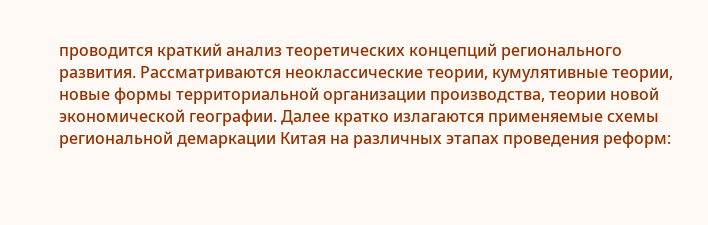проводится краткий анализ теоретических концепций регионального развития. Рассматриваются неоклассические теории, кумулятивные теории, новые формы территориальной организации производства, теории новой экономической географии. Далее кратко излагаются применяемые схемы региональной демаркации Китая на различных этапах проведения реформ: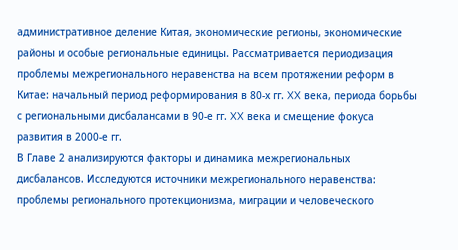административное деление Китая, экономические регионы, экономические районы и особые региональные единицы. Рассматривается периодизация проблемы межрегионального неравенства на всем протяжении реформ в Китае: начальный период реформирования в 80-х гг. XX века, периода борьбы с региональными дисбалансами в 90-е гг. XX века и смещение фокуса развития в 2000-е гг.
В Главе 2 анализируются факторы и динамика межрегиональных дисбалансов. Исследуются источники межрегионального неравенства: проблемы регионального протекционизма, миграции и человеческого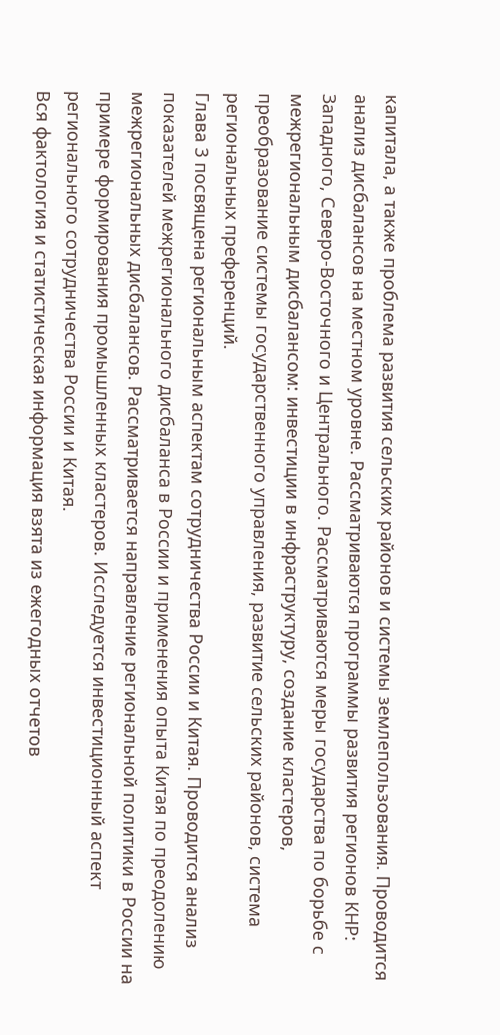капитала, а также проблема развития сельских районов и системы землепользования. Проводится анализ дисбалансов на местном уровне. Рассматриваются программы развития регионов КНР: Западного, Северо-Восточного и Центрального. Рассматриваются меры государства по борьбе с межрегиональным дисбалансом: инвестиции в инфраструктуру, создание кластеров, преобразование системы государственного управления, развитие сельских районов, система региональных преференций.
Глава 3 посвящена региональным аспектам сотрудничества России и Китая. Проводится анализ показателей межрегионального дисбаланса в России и применения опыта Китая по преодолению межрегиональных дисбалансов. Рассматривается направление региональной политики в России на примере формирования промышленных кластеров. Исследуется инвестиционный аспект регионального сотрудничества России и Китая.
Вся фактология и статистическая информация взята из ежегодных отчетов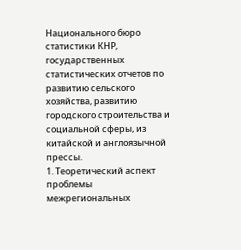Национального бюро статистики КНР, государственных статистических отчетов по развитию сельского хозяйства, развитию городского строительства и социальной сферы, из китайской и англоязычной прессы.
1. Теоретический аспект проблемы межрегиональных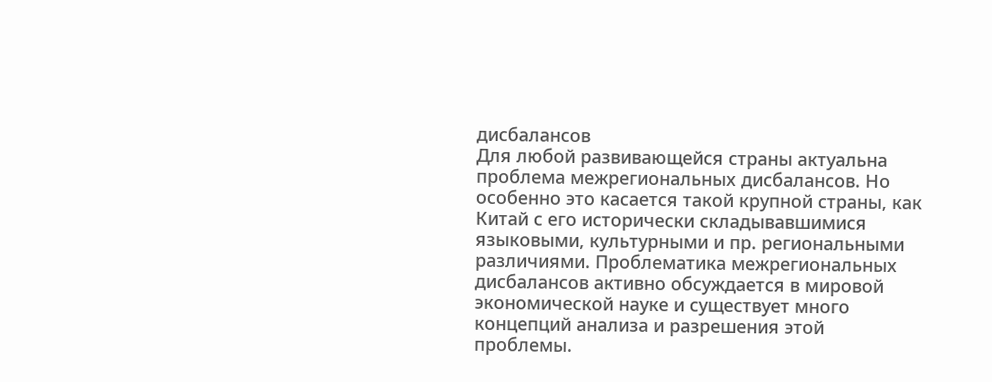дисбалансов
Для любой развивающейся страны актуальна проблема межрегиональных дисбалансов. Но особенно это касается такой крупной страны, как Китай с его исторически складывавшимися языковыми, культурными и пр. региональными различиями. Проблематика межрегиональных дисбалансов активно обсуждается в мировой экономической науке и существует много концепций анализа и разрешения этой проблемы.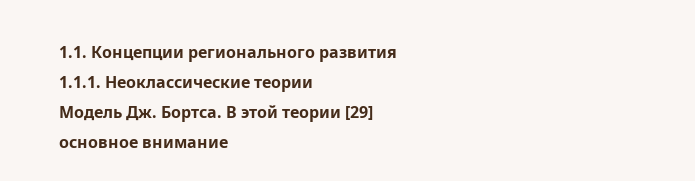1.1. Концепции регионального развития
1.1.1. Неоклассические теории
Модель Дж. Бортса. В этой теории [29] основное внимание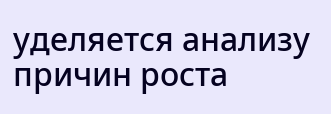уделяется анализу причин роста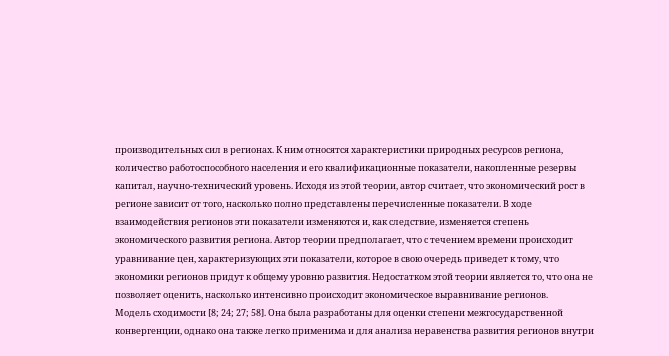производительных сил в регионах. К ним относятся характеристики природных ресурсов региона, количество работоспособного населения и его квалификационные показатели, накопленные резервы капитал, научно-технический уровень. Исходя из этой теории, автор считает, что экономический рост в регионе зависит от того, насколько полно представлены перечисленные показатели. В ходе взаимодействия регионов эти показатели изменяются и, как следствие, изменяется степень экономического развития региона. Автор теории предполагает, что с течением времени происходит уравнивание цен, характеризующих эти показатели, которое в свою очередь приведет к тому, что экономики регионов придут к общему уровню развития. Недостатком этой теории является то, что она не позволяет оценить, насколько интенсивно происходит экономическое выравнивание регионов.
Модель сходимости [8; 24; 27; 58]. Она была разработаны для оценки степени межгосударственной конвергенции, однако она также легко применима и для анализа неравенства развития регионов внутри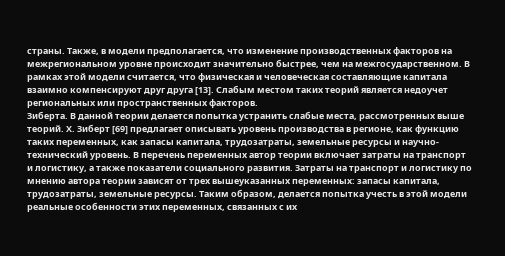страны. Также, в модели предполагается, что изменение производственных факторов на межрегиональном уровне происходит значительно быстрее, чем на межгосударственном. В рамках этой модели считается, что физическая и человеческая составляющие капитала взаимно компенсируют друг друга [13]. Слабым местом таких теорий является недоучет региональных или пространственных факторов.
Зиберта. В данной теории делается попытка устранить слабые места, рассмотренных выше теорий. Х. Зиберт [69] предлагает описывать уровень производства в регионе, как функцию таких переменных, как запасы капитала, трудозатраты, земельные ресурсы и научно-технический уровень. В перечень переменных автор теории включает затраты на транспорт и логистику, а также показатели социального развития. Затраты на транспорт и логистику по мнению автора теории зависят от трех вышеуказанных переменных: запасы капитала, трудозатраты, земельные ресурсы. Таким образом, делается попытка учесть в этой модели реальные особенности этих переменных, связанных с их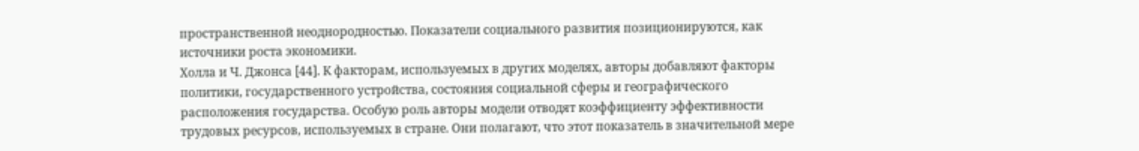пространственной неоднородностью. Показатели социального развития позиционируются, как источники роста экономики.
Холла и Ч. Джонса [44]. К факторам, используемых в других моделях, авторы добавляют факторы политики, государственного устройства, состояния социальной сферы и географического расположения государства. Особую роль авторы модели отводят коэффициенту эффективности трудовых ресурсов, используемых в стране. Они полагают, что этот показатель в значительной мере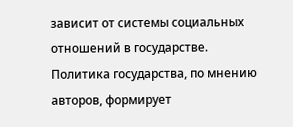зависит от системы социальных отношений в государстве. Политика государства, по мнению авторов, формирует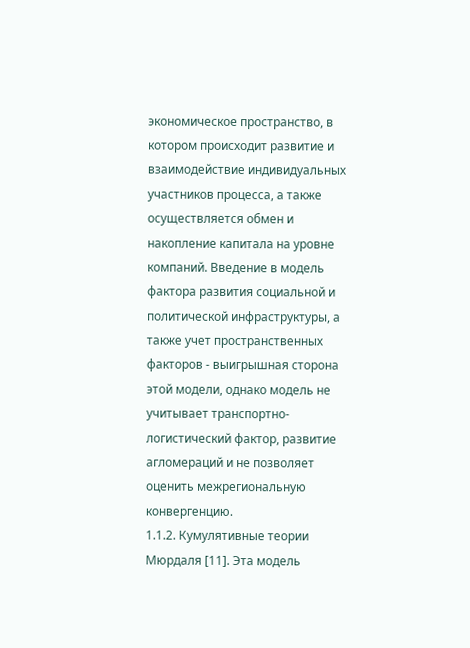экономическое пространство, в котором происходит развитие и взаимодействие индивидуальных участников процесса, а также осуществляется обмен и накопление капитала на уровне компаний. Введение в модель фактора развития социальной и политической инфраструктуры, а также учет пространственных факторов - выигрышная сторона этой модели, однако модель не учитывает транспортно-логистический фактор, развитие агломераций и не позволяет оценить межрегиональную конвергенцию.
1.1.2. Кумулятивные теории
Мюрдаля [11]. Эта модель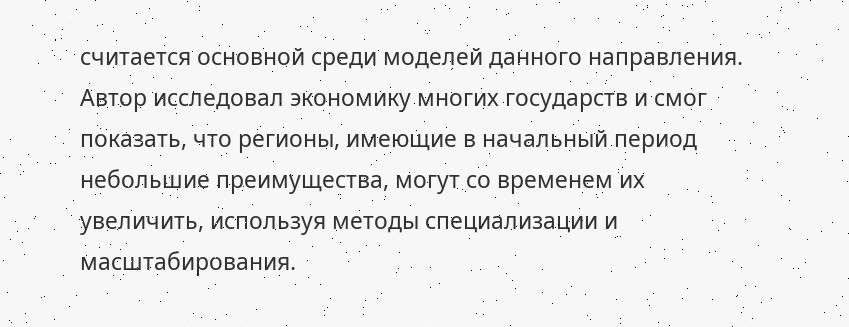считается основной среди моделей данного направления. Автор исследовал экономику многих государств и смог показать, что регионы, имеющие в начальный период небольшие преимущества, могут со временем их увеличить, используя методы специализации и масштабирования.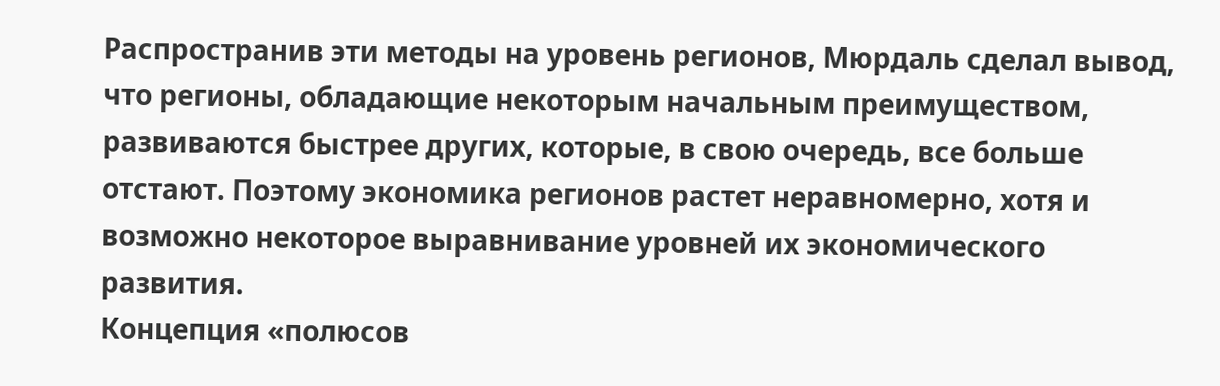Распространив эти методы на уровень регионов, Мюрдаль сделал вывод, что регионы, обладающие некоторым начальным преимуществом, развиваются быстрее других, которые, в свою очередь, все больше отстают. Поэтому экономика регионов растет неравномерно, хотя и возможно некоторое выравнивание уровней их экономического развития.
Концепция «полюсов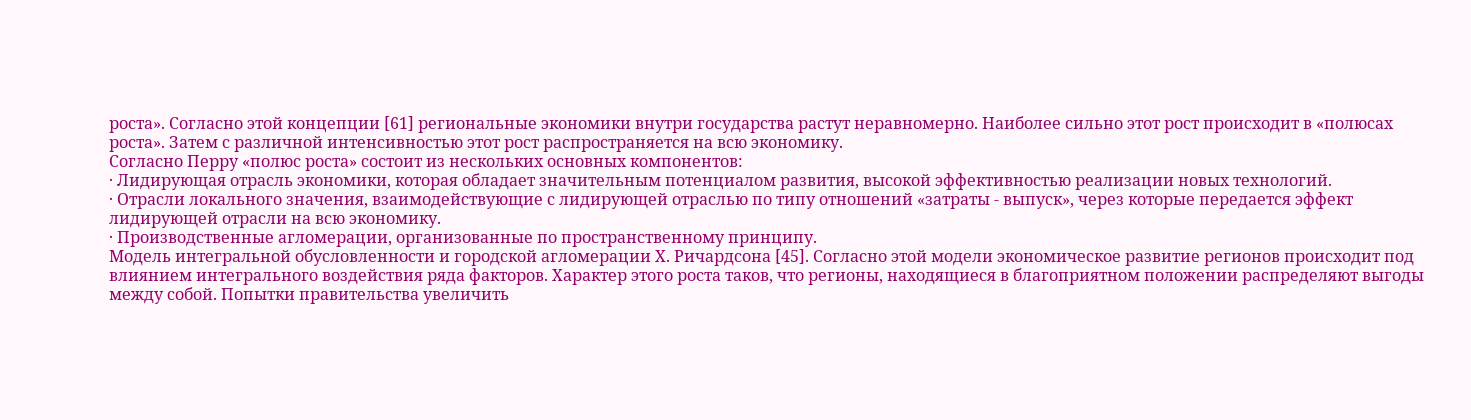роста». Согласно этой концепции [61] региональные экономики внутри государства растут неравномерно. Наиболее сильно этот рост происходит в «полюсах роста». Затем с различной интенсивностью этот рост распространяется на всю экономику.
Согласно Перру «полюс роста» состоит из нескольких основных компонентов:
· Лидирующая отрасль экономики, которая обладает значительным потенциалом развития, высокой эффективностью реализации новых технологий.
· Отрасли локального значения, взаимодействующие с лидирующей отраслью по типу отношений «затраты - выпуск», через которые передается эффект лидирующей отрасли на всю экономику.
· Производственные агломерации, организованные по пространственному принципу.
Модель интегральной обусловленности и городской агломерации Х. Ричардсона [45]. Согласно этой модели экономическое развитие регионов происходит под влиянием интегрального воздействия ряда факторов. Характер этого роста таков, что регионы, находящиеся в благоприятном положении распределяют выгоды между собой. Попытки правительства увеличить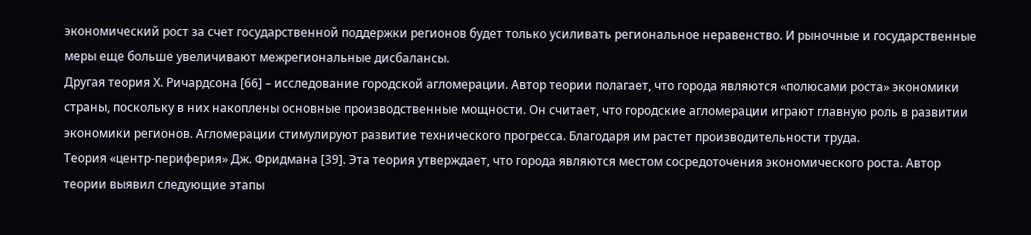экономический рост за счет государственной поддержки регионов будет только усиливать региональное неравенство. И рыночные и государственные меры еще больше увеличивают межрегиональные дисбалансы.
Другая теория Х. Ричардсона [66] – исследование городской агломерации. Автор теории полагает, что города являются «полюсами роста» экономики страны, поскольку в них накоплены основные производственные мощности. Он считает, что городские агломерации играют главную роль в развитии экономики регионов. Агломерации стимулируют развитие технического прогресса. Благодаря им растет производительности труда.
Теория «центр-периферия» Дж. Фридмана [39]. Эта теория утверждает, что города являются местом сосредоточения экономического роста. Автор теории выявил следующие этапы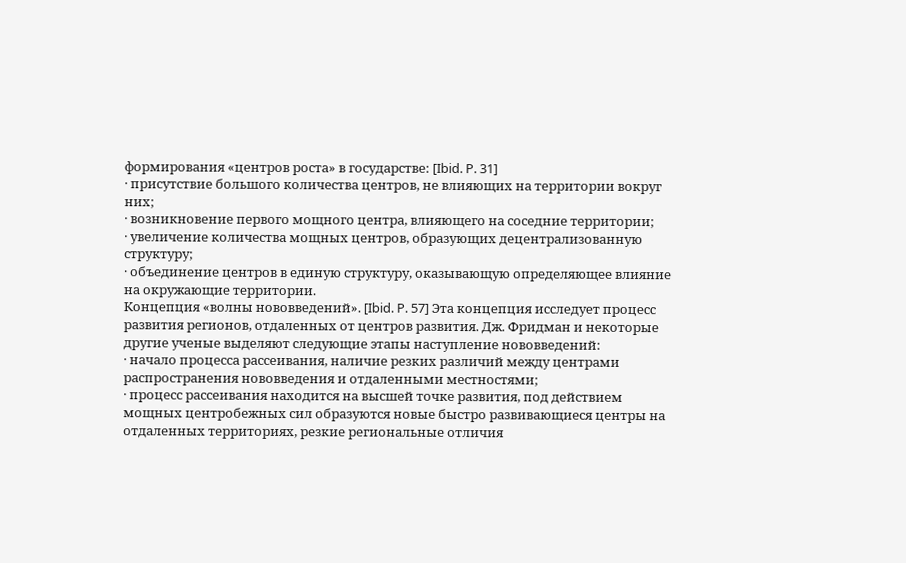формирования «центров роста» в государстве: [Ibid. P. 31]
· присутствие большого количества центров, не влияющих на территории вокруг них;
· возникновение первого мощного центра, влияющего на соседние территории;
· увеличение количества мощных центров, образующих децентрализованную структуру;
· объединение центров в единую структуру, оказывающую определяющее влияние на окружающие территории.
Концепция «волны нововведений». [Ibid. P. 57] Эта концепция исследует процесс развития регионов, отдаленных от центров развития. Дж. Фридман и некоторые другие ученые выделяют следующие этапы наступление нововведений:
· начало процесса рассеивания, наличие резких различий между центрами распространения нововведения и отдаленными местностями;
· процесс рассеивания находится на высшей точке развития, под действием мощных центробежных сил образуются новые быстро развивающиеся центры на отдаленных территориях, резкие региональные отличия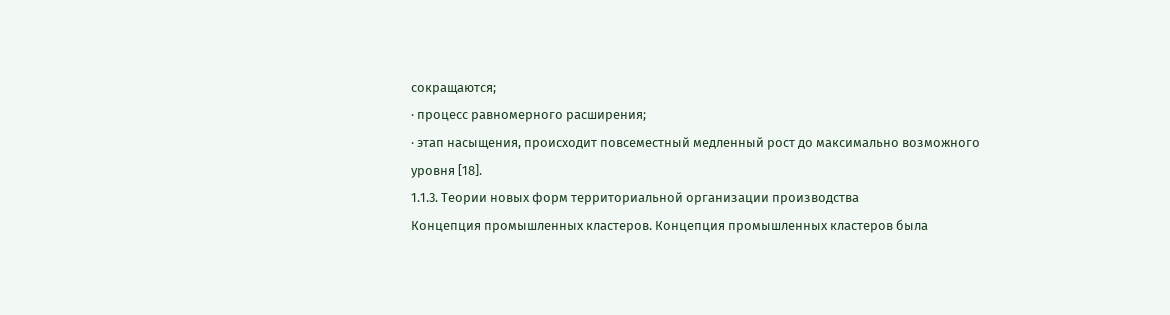сокращаются;
· процесс равномерного расширения;
· этап насыщения, происходит повсеместный медленный рост до максимально возможного уровня [18].
1.1.3. Теории новых форм территориальной организации производства
Концепция промышленных кластеров. Концепция промышленных кластеров была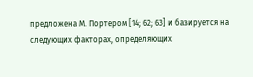предложена М. Портером [14; 62; 63] и базируется на следующих факторах, определяющих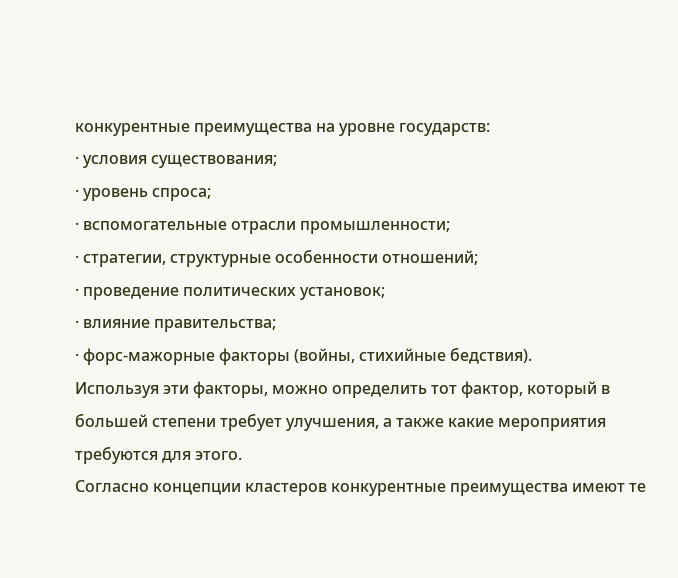конкурентные преимущества на уровне государств:
· условия существования;
· уровень спроса;
· вспомогательные отрасли промышленности;
· стратегии, структурные особенности отношений;
· проведение политических установок;
· влияние правительства;
· форс-мажорные факторы (войны, стихийные бедствия).
Используя эти факторы, можно определить тот фактор, который в большей степени требует улучшения, а также какие мероприятия требуются для этого.
Согласно концепции кластеров конкурентные преимущества имеют те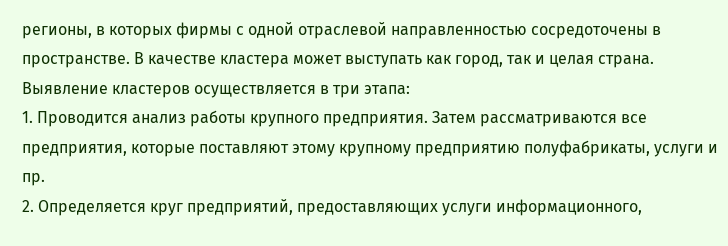регионы, в которых фирмы с одной отраслевой направленностью сосредоточены в пространстве. В качестве кластера может выступать как город, так и целая страна.
Выявление кластеров осуществляется в три этапа:
1. Проводится анализ работы крупного предприятия. Затем рассматриваются все предприятия, которые поставляют этому крупному предприятию полуфабрикаты, услуги и пр.
2. Определяется круг предприятий, предоставляющих услуги информационного,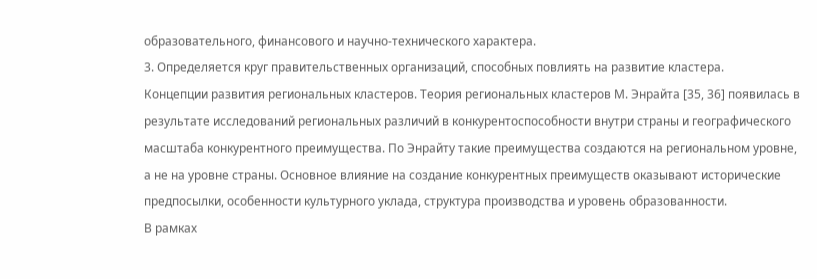образовательного, финансового и научно-технического характера.
3. Определяется круг правительственных организаций, способных повлиять на развитие кластера.
Концепции развития региональных кластеров. Теория региональных кластеров М. Энрайта [35, 36] появилась в результате исследований региональных различий в конкурентоспособности внутри страны и географического масштаба конкурентного преимущества. По Энрайту такие преимущества создаются на региональном уровне, а не на уровне страны. Основное влияние на создание конкурентных преимуществ оказывают исторические предпосылки, особенности культурного уклада, структура производства и уровень образованности.
В рамках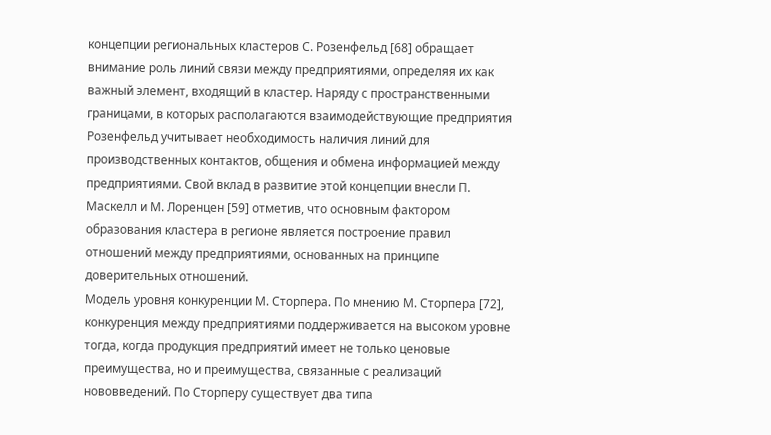концепции региональных кластеров С. Розенфельд [68] обращает внимание роль линий связи между предприятиями, определяя их как важный элемент, входящий в кластер. Наряду с пространственными границами, в которых располагаются взаимодействующие предприятия Розенфельд учитывает необходимость наличия линий для производственных контактов, общения и обмена информацией между предприятиями. Свой вклад в развитие этой концепции внесли П. Маскелл и М. Лоренцен [59] отметив, что основным фактором образования кластера в регионе является построение правил отношений между предприятиями, основанных на принципе доверительных отношений.
Модель уровня конкуренции М. Сторпера. По мнению М. Сторпера [72], конкуренция между предприятиями поддерживается на высоком уровне тогда, когда продукция предприятий имеет не только ценовые преимущества, но и преимущества, связанные с реализаций нововведений. По Сторперу существует два типа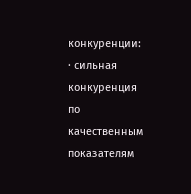конкуренции:
· сильная конкуренция по качественным показателям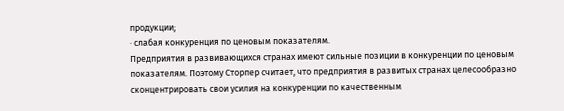продукции;
· слабая конкуренция по ценовым показателям.
Предприятия в развивающихся странах имеют сильные позиции в конкуренции по ценовым показателям. Поэтому Сторпер считает, что предприятия в развитых странах целесообразно сконцентрировать свои усилия на конкуренции по качественным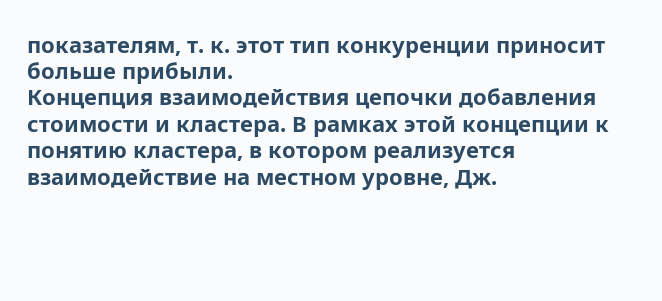показателям, т. к. этот тип конкуренции приносит больше прибыли.
Концепция взаимодействия цепочки добавления стоимости и кластера. В рамках этой концепции к понятию кластера, в котором реализуется взаимодействие на местном уровне, Дж.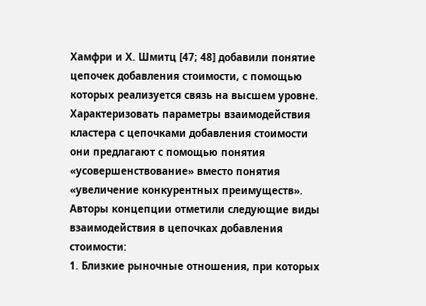Хамфри и Х. Шмитц [47; 48] добавили понятие цепочек добавления стоимости, с помощью которых реализуется связь на высшем уровне. Характеризовать параметры взаимодействия кластера с цепочками добавления стоимости они предлагают с помощью понятия «усовершенствование» вместо понятия «увеличение конкурентных преимуществ».
Авторы концепции отметили следующие виды взаимодействия в цепочках добавления стоимости:
1. Близкие рыночные отношения, при которых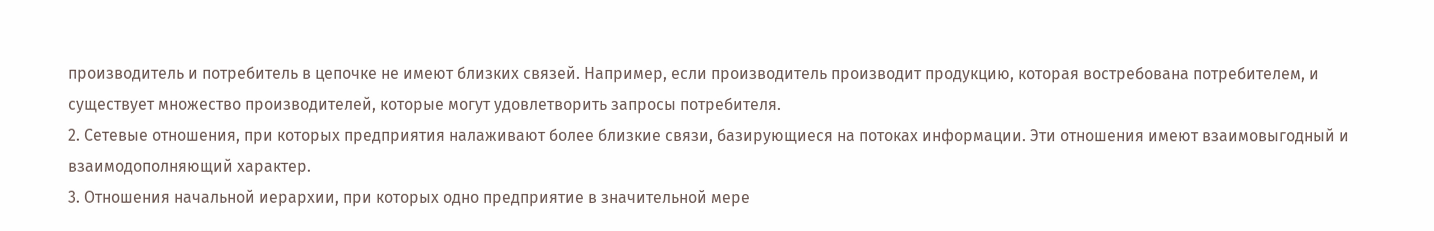производитель и потребитель в цепочке не имеют близких связей. Например, если производитель производит продукцию, которая востребована потребителем, и существует множество производителей, которые могут удовлетворить запросы потребителя.
2. Сетевые отношения, при которых предприятия налаживают более близкие связи, базирующиеся на потоках информации. Эти отношения имеют взаимовыгодный и взаимодополняющий характер.
3. Отношения начальной иерархии, при которых одно предприятие в значительной мере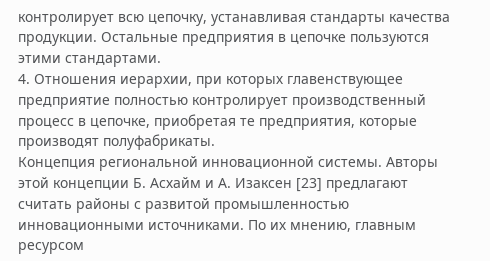контролирует всю цепочку, устанавливая стандарты качества продукции. Остальные предприятия в цепочке пользуются этими стандартами.
4. Отношения иерархии, при которых главенствующее предприятие полностью контролирует производственный процесс в цепочке, приобретая те предприятия, которые производят полуфабрикаты.
Концепция региональной инновационной системы. Авторы этой концепции Б. Асхайм и А. Изаксен [23] предлагают считать районы с развитой промышленностью инновационными источниками. По их мнению, главным ресурсом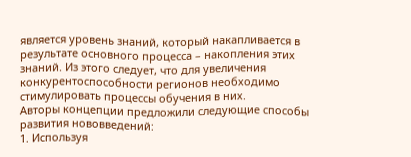является уровень знаний, который накапливается в результате основного процесса – накопления этих знаний. Из этого следует, что для увеличения конкурентоспособности регионов необходимо стимулировать процессы обучения в них.
Авторы концепции предложили следующие способы развития нововведений:
1. Используя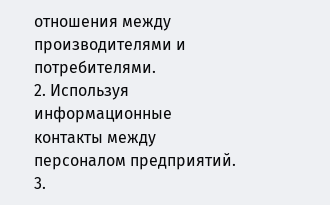отношения между производителями и потребителями.
2. Используя информационные контакты между персоналом предприятий.
3.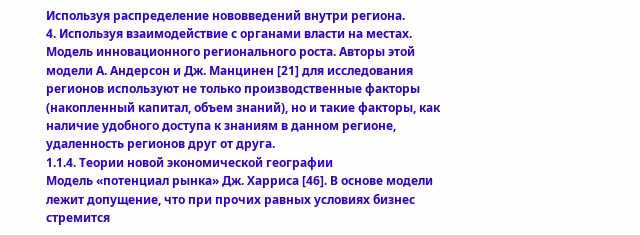Используя распределение нововведений внутри региона.
4. Используя взаимодействие с органами власти на местах.
Модель инновационного регионального роста. Авторы этой модели А. Андерсон и Дж. Манцинен [21] для исследования регионов используют не только производственные факторы (накопленный капитал, объем знаний), но и такие факторы, как наличие удобного доступа к знаниям в данном регионе, удаленность регионов друг от друга.
1.1.4. Теории новой экономической географии
Модель «потенциал рынка» Дж. Харриса [46]. В основе модели лежит допущение, что при прочих равных условиях бизнес стремится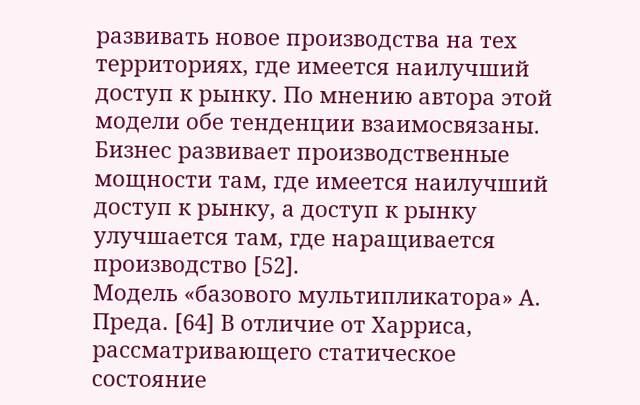развивать новое производства на тех территориях, где имеется наилучший доступ к рынку. По мнению автора этой модели обе тенденции взаимосвязаны. Бизнес развивает производственные мощности там, где имеется наилучший доступ к рынку, а доступ к рынку улучшается там, где наращивается производство [52].
Модель «базового мультипликатора» А. Преда. [64] В отличие от Харриса, рассматривающего статическое состояние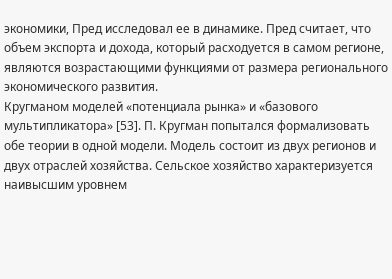экономики, Пред исследовал ее в динамике. Пред считает, что объем экспорта и дохода, который расходуется в самом регионе, являются возрастающими функциями от размера регионального экономического развития.
Кругманом моделей «потенциала рынка» и «базового мультипликатора» [53]. П. Кругман попытался формализовать обе теории в одной модели. Модель состоит из двух регионов и двух отраслей хозяйства. Сельское хозяйство характеризуется наивысшим уровнем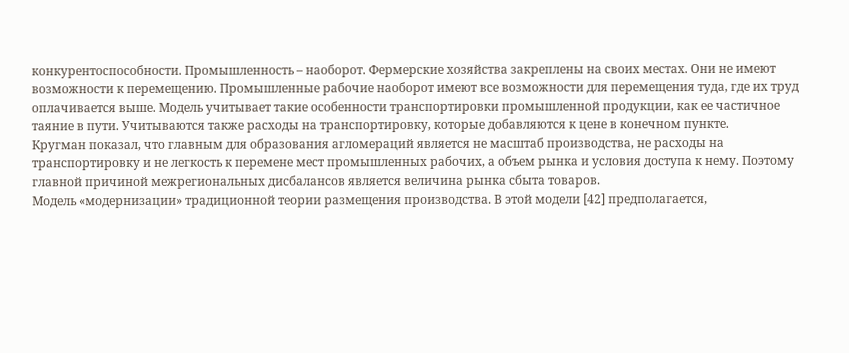конкурентоспособности. Промышленность – наоборот. Фермерские хозяйства закреплены на своих местах. Они не имеют возможности к перемещению. Промышленные рабочие наоборот имеют все возможности для перемещения туда, где их труд оплачивается выше. Модель учитывает такие особенности транспортировки промышленной продукции, как ее частичное таяние в пути. Учитываются также расходы на транспортировку, которые добавляются к цене в конечном пункте.
Кругман показал, что главным для образования агломераций является не масштаб производства, не расходы на транспортировку и не легкость к перемене мест промышленных рабочих, а объем рынка и условия доступа к нему. Поэтому главной причиной межрегиональных дисбалансов является величина рынка сбыта товаров.
Модель «модернизации» традиционной теории размещения производства. В этой модели [42] предполагается,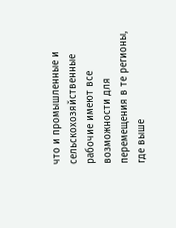что и промышленные и сельскохозяйственные рабочие имеют все возможности для перемещения в те регионы, где выше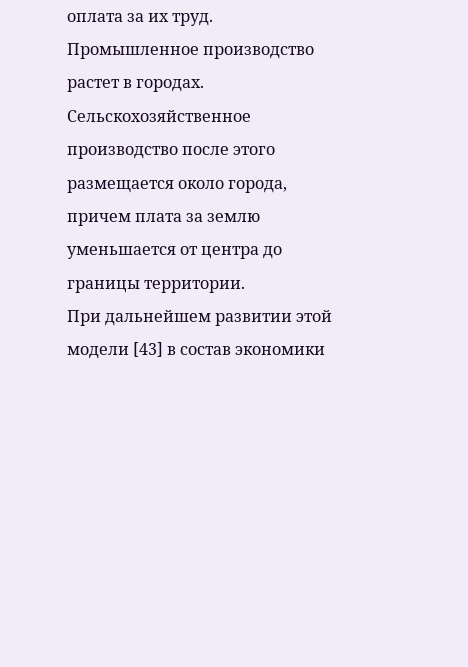оплата за их труд. Промышленное производство растет в городах. Сельскохозяйственное производство после этого размещается около города, причем плата за землю уменьшается от центра до границы территории.
При дальнейшем развитии этой модели [43] в состав экономики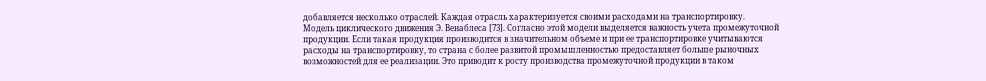добавляется несколько отраслей. Каждая отрасль характеризуется своими расходами на транспортировку.
Модель циклического движения Э. Венаблеса [73]. Согласно этой модели выделяется важность учета промежуточной продукции. Если такая продукция производится в значительном объеме и при ее транспортировке учитываются расходы на транспортировку, то страна с более развитой промышленностью предоставляет больше рыночных возможностей для ее реализации. Это приводит к росту производства промежуточной продукции в таком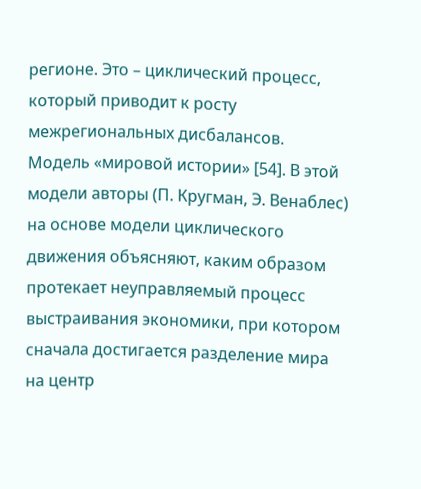регионе. Это – циклический процесс, который приводит к росту межрегиональных дисбалансов.
Модель «мировой истории» [54]. В этой модели авторы (П. Кругман, Э. Венаблес) на основе модели циклического движения объясняют, каким образом протекает неуправляемый процесс выстраивания экономики, при котором сначала достигается разделение мира на центр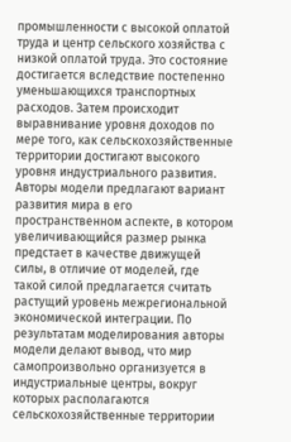промышленности с высокой оплатой труда и центр сельского хозяйства с низкой оплатой труда. Это состояние достигается вследствие постепенно уменьшающихся транспортных расходов. Затем происходит выравнивание уровня доходов по мере того, как сельскохозяйственные территории достигают высокого уровня индустриального развития. Авторы модели предлагают вариант развития мира в его пространственном аспекте, в котором увеличивающийся размер рынка предстает в качестве движущей силы, в отличие от моделей, где такой силой предлагается считать растущий уровень межрегиональной экономической интеграции. По результатам моделирования авторы модели делают вывод, что мир самопроизвольно организуется в индустриальные центры, вокруг которых располагаются сельскохозяйственные территории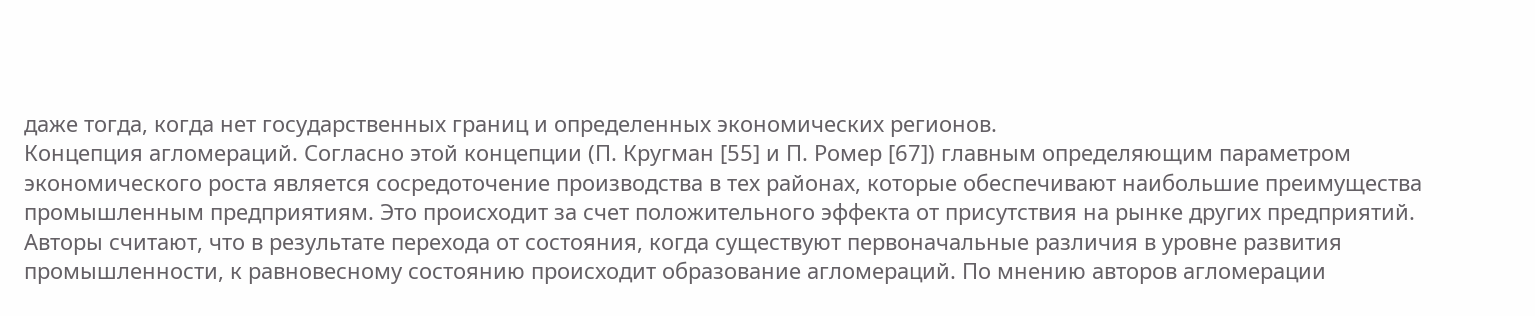даже тогда, когда нет государственных границ и определенных экономических регионов.
Концепция агломераций. Согласно этой концепции (П. Кругман [55] и П. Ромер [67]) главным определяющим параметром экономического роста является сосредоточение производства в тех районах, которые обеспечивают наибольшие преимущества промышленным предприятиям. Это происходит за счет положительного эффекта от присутствия на рынке других предприятий. Авторы считают, что в результате перехода от состояния, когда существуют первоначальные различия в уровне развития промышленности, к равновесному состоянию происходит образование агломераций. По мнению авторов агломерации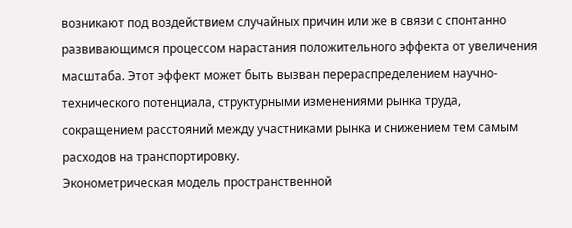возникают под воздействием случайных причин или же в связи с спонтанно развивающимся процессом нарастания положительного эффекта от увеличения масштаба. Этот эффект может быть вызван перераспределением научно-технического потенциала, структурными изменениями рынка труда, сокращением расстояний между участниками рынка и снижением тем самым расходов на транспортировку.
Эконометрическая модель пространственной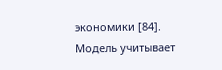экономики [84]. Модель учитывает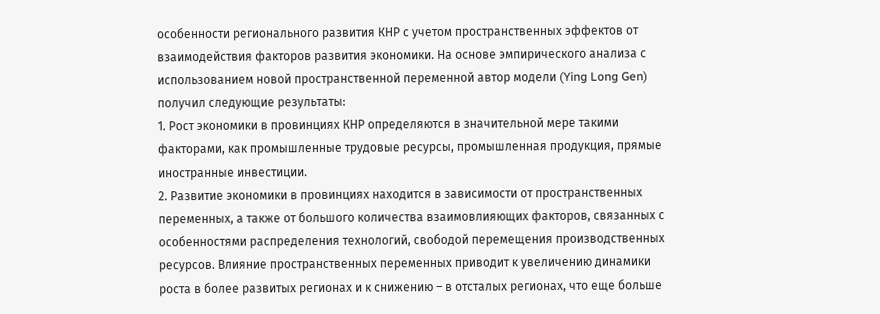особенности регионального развития КНР с учетом пространственных эффектов от взаимодействия факторов развития экономики. На основе эмпирического анализа с использованием новой пространственной переменной автор модели (Ying Long Gen) получил следующие результаты:
1. Рост экономики в провинциях КНР определяются в значительной мере такими факторами, как промышленные трудовые ресурсы, промышленная продукция, прямые иностранные инвестиции.
2. Развитие экономики в провинциях находится в зависимости от пространственных переменных, а также от большого количества взаимовлияющих факторов, связанных с особенностями распределения технологий, свободой перемещения производственных ресурсов. Влияние пространственных переменных приводит к увеличению динамики роста в более развитых регионах и к снижению – в отсталых регионах, что еще больше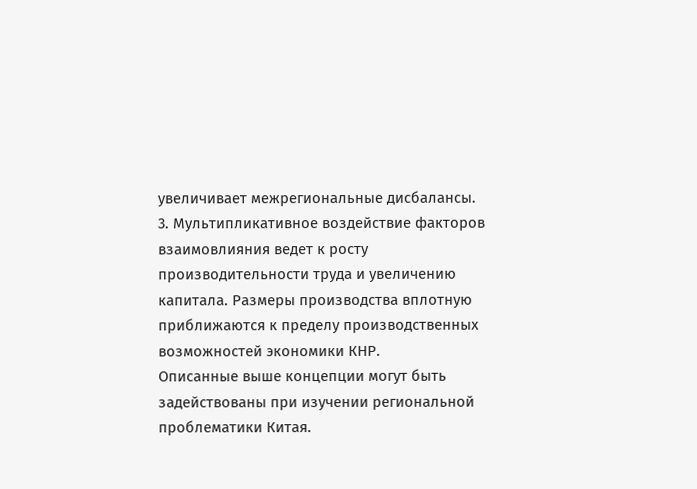увеличивает межрегиональные дисбалансы.
3. Мультипликативное воздействие факторов взаимовлияния ведет к росту производительности труда и увеличению капитала. Размеры производства вплотную приближаются к пределу производственных возможностей экономики КНР.
Описанные выше концепции могут быть задействованы при изучении региональной проблематики Китая.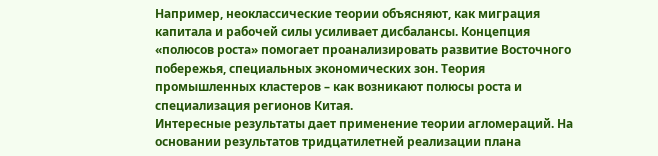Например, неоклассические теории объясняют, как миграция капитала и рабочей силы усиливает дисбалансы. Концепция «полюсов роста» помогает проанализировать развитие Восточного побережья, специальных экономических зон. Теория промышленных кластеров – как возникают полюсы роста и специализация регионов Китая.
Интересные результаты дает применение теории агломераций. На основании результатов тридцатилетней реализации плана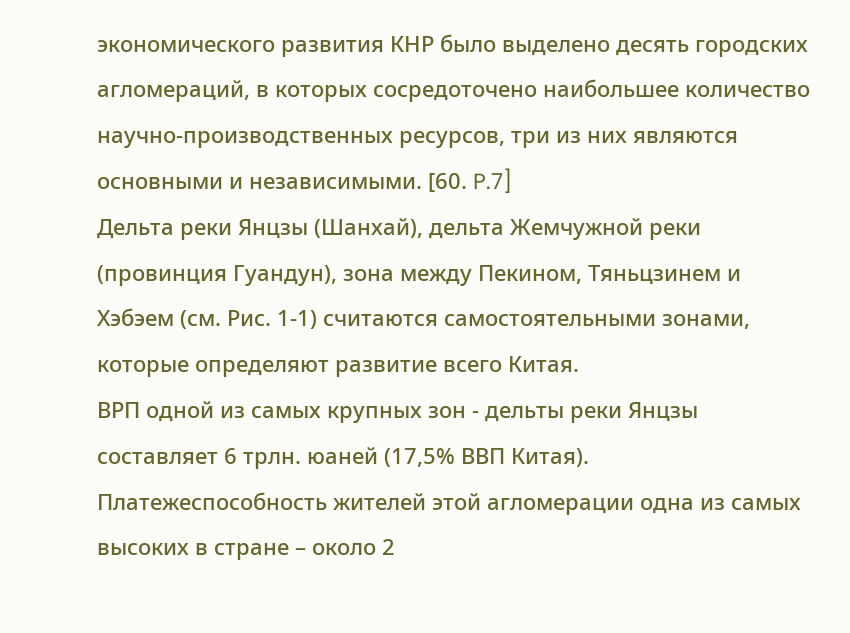экономического развития КНР было выделено десять городских агломераций, в которых сосредоточено наибольшее количество научно-производственных ресурсов, три из них являются основными и независимыми. [60. P.7]
Дельта реки Янцзы (Шанхай), дельта Жемчужной реки (провинция Гуандун), зона между Пекином, Тяньцзинем и Хэбэем (см. Рис. 1-1) считаются самостоятельными зонами, которые определяют развитие всего Китая.
ВРП одной из самых крупных зон - дельты реки Янцзы составляет 6 трлн. юаней (17,5% ВВП Китая). Платежеспособность жителей этой агломерации одна из самых высоких в стране – около 2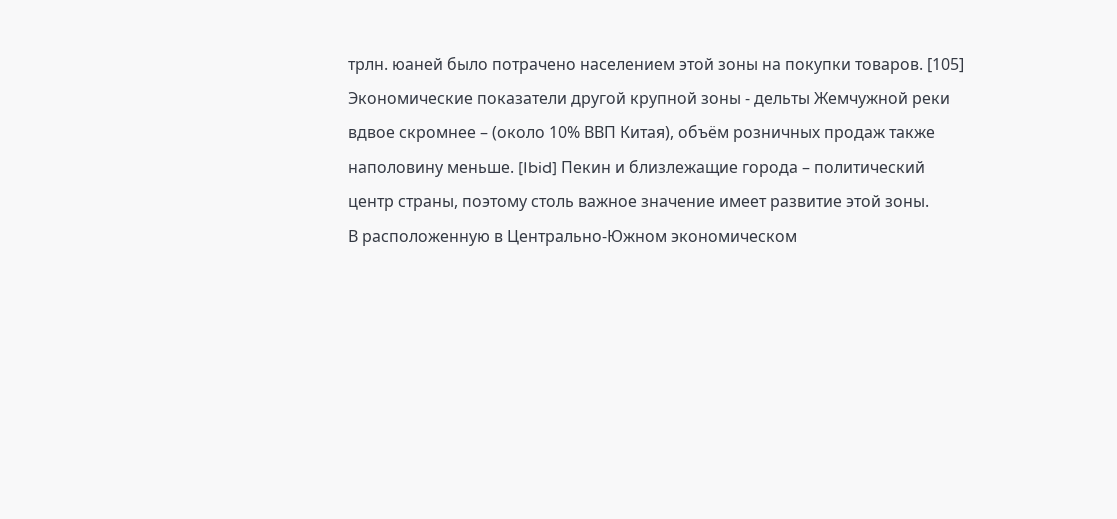трлн. юаней было потрачено населением этой зоны на покупки товаров. [105]
Экономические показатели другой крупной зоны - дельты Жемчужной реки вдвое скромнее – (около 10% ВВП Китая), объём розничных продаж также наполовину меньше. [Ibid] Пекин и близлежащие города – политический центр страны, поэтому столь важное значение имеет развитие этой зоны.
В расположенную в Центрально-Южном экономическом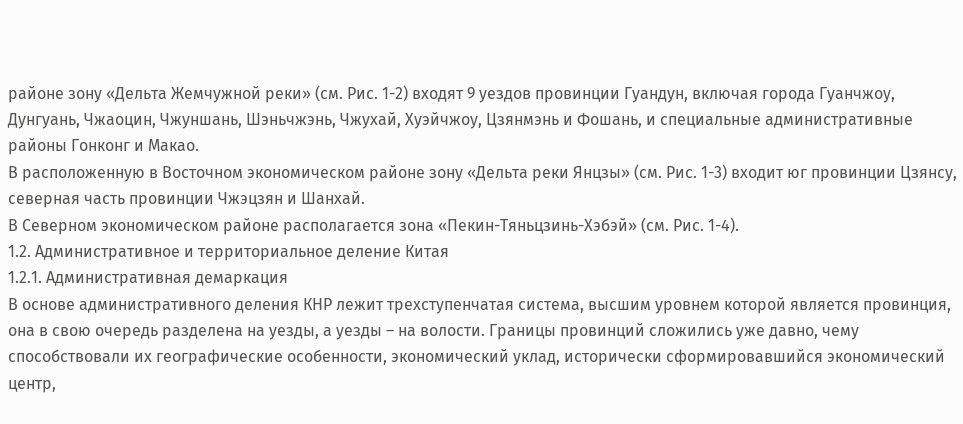районе зону «Дельта Жемчужной реки» (см. Рис. 1-2) входят 9 уездов провинции Гуандун, включая города Гуанчжоу, Дунгуань, Чжаоцин, Чжуншань, Шэньчжэнь, Чжухай, Хуэйчжоу, Цзянмэнь и Фошань, и специальные административные районы Гонконг и Макао.
В расположенную в Восточном экономическом районе зону «Дельта реки Янцзы» (см. Рис. 1-3) входит юг провинции Цзянсу, северная часть провинции Чжэцзян и Шанхай.
В Северном экономическом районе располагается зона «Пекин-Тяньцзинь-Хэбэй» (см. Рис. 1-4).
1.2. Административное и территориальное деление Китая
1.2.1. Административная демаркация
В основе административного деления КНР лежит трехступенчатая система, высшим уровнем которой является провинция, она в свою очередь разделена на уезды, а уезды – на волости. Границы провинций сложились уже давно, чему способствовали их географические особенности, экономический уклад, исторически сформировавшийся экономический центр,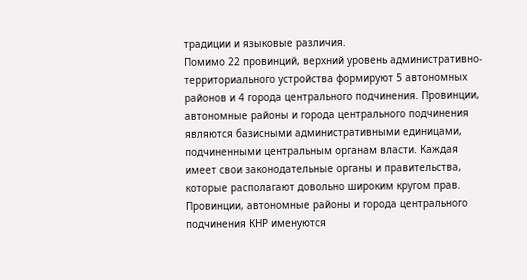традиции и языковые различия.
Помимо 22 провинций, верхний уровень административно-территориального устройства формируют 5 автономных районов и 4 города центрального подчинения. Провинции, автономные районы и города центрального подчинения являются базисными административными единицами, подчиненными центральным органам власти. Каждая имеет свои законодательные органы и правительства, которые располагают довольно широким кругом прав. Провинции, автономные районы и города центрального подчинения КНР именуются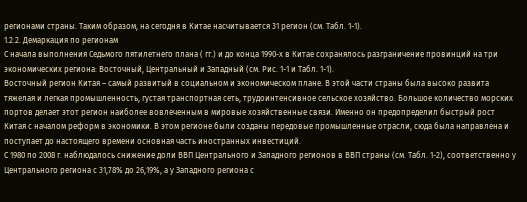регионами страны. Таким образом, на сегодня в Китае насчитывается 31 регион (см. Табл. 1-1).
1.2.2. Демаркация по регионам
С начала выполнения Седьмого пятилетнего плана ( гг.) и до конца 1990-х в Китае сохранялось разграничение провинций на три экономических региона: Восточный, Центральный и Западный (см. Рис. 1-1 и Табл. 1-1).
Восточный регион Китая – самый развитый в социальном и экономическом плане. В этой части страны была высоко развита тяжелая и легкая промышленность, густая транспортная сеть, трудоинтенсивное сельское хозяйство. Большое количество морских портов делает этот регион наиболее вовлеченным в мировые хозяйственные связи. Именно он предопределил быстрый рост Китая с началом реформ в экономики. В этом регионе были созданы передовые промышленные отрасли, сюда была направлена и поступает до настоящего времени основная часть иностранных инвестиций.
С 1980 по 2008 г. наблюдалось снижение доли ВВП Центрального и Западного регионов в ВВП страны (см. Табл. 1-2), соответственно у Центрального региона с 31,78% до 26,19%, а у Западного региона с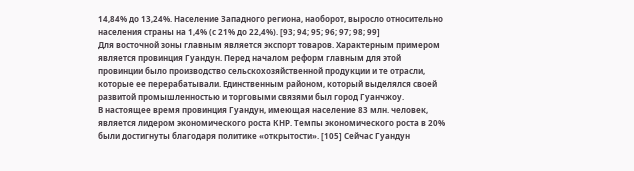14,84% до 13,24%. Население Западного региона, наоборот, выросло относительно населения страны на 1,4% (с 21% до 22,4%). [93; 94; 95; 96; 97; 98; 99]
Для восточной зоны главным является экспорт товаров. Характерным примером является провинция Гуандун. Перед началом реформ главным для этой провинции было производство сельскохозяйственной продукции и те отрасли, которые ее перерабатывали. Единственным районом, который выделялся своей развитой промышленностью и торговыми связями был город Гуанчжоу.
В настоящее время провинция Гуандун, имеющая население 83 млн. человек, является лидером экономического роста КНР. Темпы экономического роста в 20% были достигнуты благодаря политике «открытости». [105] Сейчас Гуандун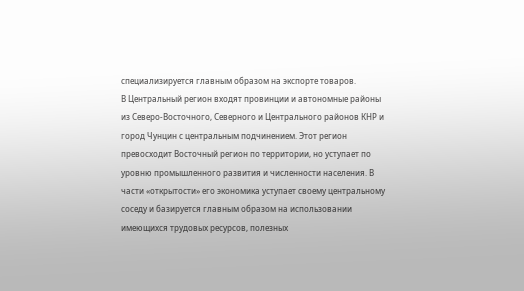специализируется главным образом на экспорте товаров.
В Центральный регион входят провинции и автономные районы из Северо-Восточного, Северного и Центрального районов КНР и город Чунцин с центральным подчинением. Этот регион превосходит Восточный регион по территории, но уступает по уровню промышленного развития и численности населения. В части «открытости» его экономика уступает своему центральному соседу и базируется главным образом на использовании имеющихся трудовых ресурсов, полезных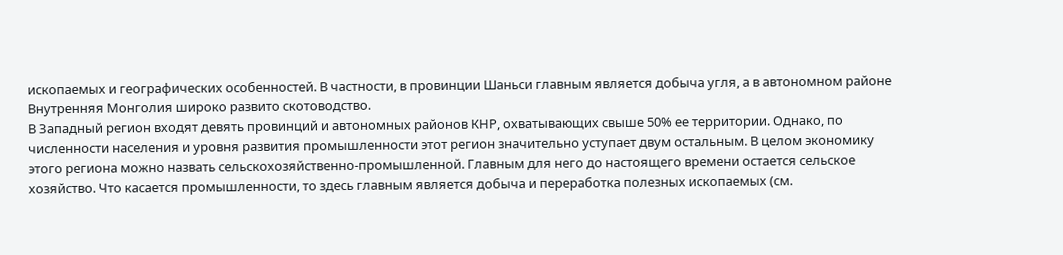ископаемых и географических особенностей. В частности, в провинции Шаньси главным является добыча угля, а в автономном районе Внутренняя Монголия широко развито скотоводство.
В Западный регион входят девять провинций и автономных районов КНР, охватывающих свыше 50% ее территории. Однако, по численности населения и уровня развития промышленности этот регион значительно уступает двум остальным. В целом экономику этого региона можно назвать сельскохозяйственно-промышленной. Главным для него до настоящего времени остается сельское хозяйство. Что касается промышленности, то здесь главным является добыча и переработка полезных ископаемых (см.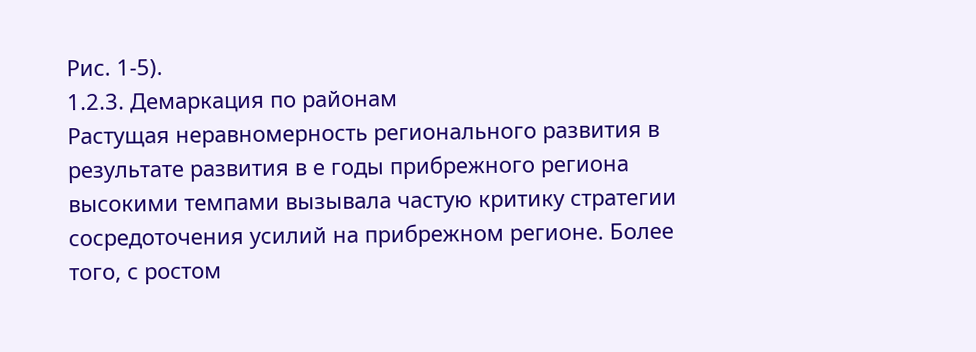Рис. 1-5).
1.2.3. Демаркация по районам
Растущая неравномерность регионального развития в результате развития в е годы прибрежного региона высокими темпами вызывала частую критику стратегии сосредоточения усилий на прибрежном регионе. Более того, с ростом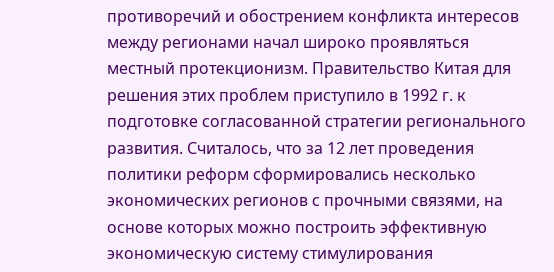противоречий и обострением конфликта интересов между регионами начал широко проявляться местный протекционизм. Правительство Китая для решения этих проблем приступило в 1992 г. к подготовке согласованной стратегии регионального развития. Считалось, что за 12 лет проведения политики реформ сформировались несколько экономических регионов с прочными связями, на основе которых можно построить эффективную экономическую систему стимулирования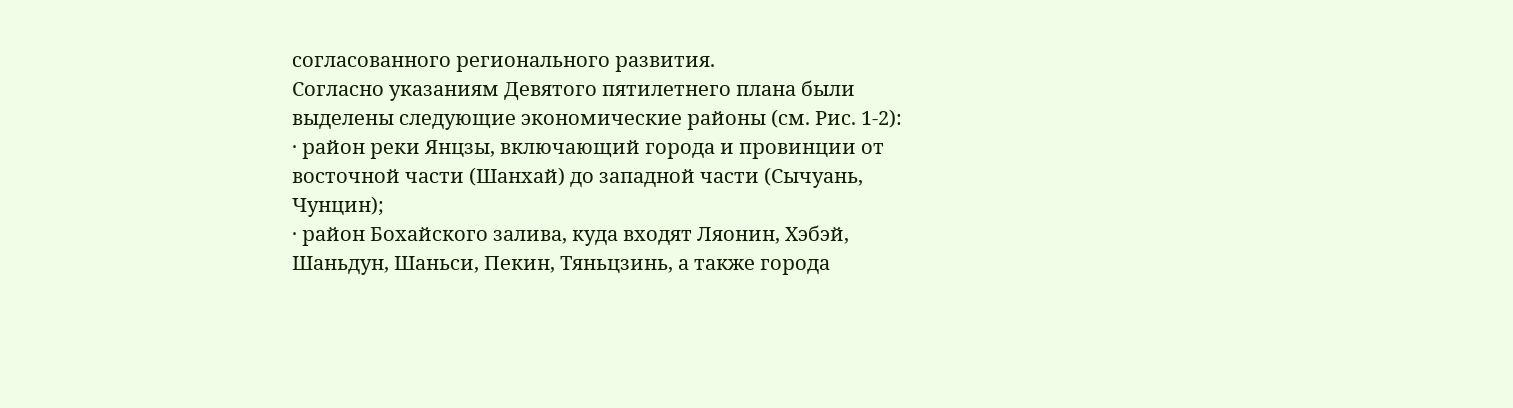согласованного регионального развития.
Согласно указаниям Девятого пятилетнего плана были выделены следующие экономические районы (см. Рис. 1-2):
· район реки Янцзы, включающий города и провинции от восточной части (Шанхай) до западной части (Сычуань, Чунцин);
· район Бохайского залива, куда входят Ляонин, Хэбэй, Шаньдун, Шаньси, Пекин, Тяньцзинь, а также города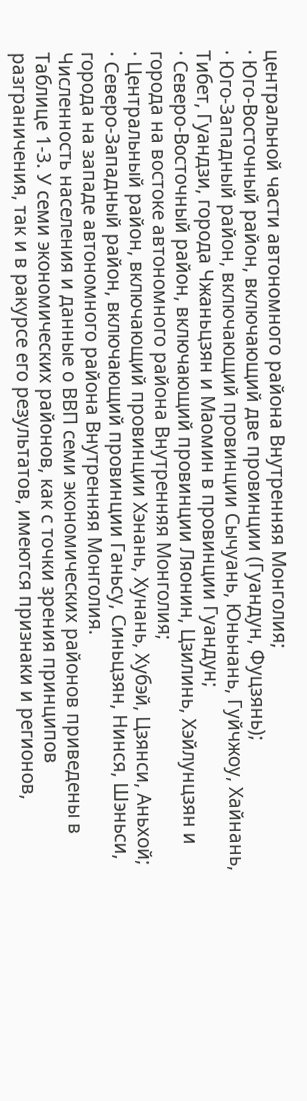центральной части автономного района Внутренняя Монголия;
· Юго-Восточный район, включающий две провинции (Гуандун, Фуцзянь);
· Юго-Западный район, включающий провинции Сычуань, Юньнань, Гуйчжоу, Хайнань, Тибет, Гуандзи, города Чжаньцзян и Маомин в провинции Гуандун;
· Северо-Восточный район, включающий провинции Ляонин, Цзилинь, Хэйлунцзян и города на востоке автономного района Внутренняя Монголия;
· Центральный район, включающий провинции Хэнань, Хунань, Хубэй, Цзянси, Аньхой;
· Северо-Западный район, включающий провинции Ганьсу, Синьцзян, Нинся, Шэньси, города на западе автономного района Внутренняя Монголия.
Численность населения и данные о ВВП семи экономических районов приведены в Таблице 1-3. У семи экономических районов, как с точки зрения принципов разграничения, так и в ракурсе его результатов, имеются признаки и регионов,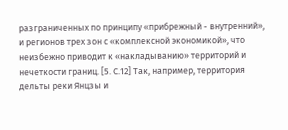разграниченных по принципу «прибрежный - внутренний», и регионов трех зон с «комплексной экономикой», что неизбежно приводит к «накладыванию» территорий и нечеткости границ. [5. С.12] Так, например, территория дельты реки Янцзы и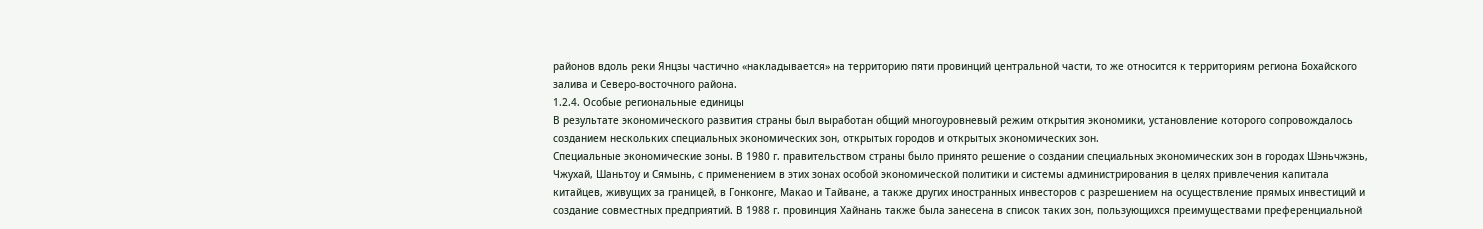районов вдоль реки Янцзы частично «накладывается» на территорию пяти провинций центральной части, то же относится к территориям региона Бохайского залива и Северо-восточного района.
1.2.4. Особые региональные единицы
В результате экономического развития страны был выработан общий многоуровневый режим открытия экономики, установление которого сопровождалось созданием нескольких специальных экономических зон, открытых городов и открытых экономических зон.
Специальные экономические зоны. В 1980 г. правительством страны было принято решение о создании специальных экономических зон в городах Шэньчжэнь, Чжухай, Шаньтоу и Сямынь, с применением в этих зонах особой экономической политики и системы администрирования в целях привлечения капитала китайцев, живущих за границей, в Гонконге, Макао и Тайване, а также других иностранных инвесторов с разрешением на осуществление прямых инвестиций и создание совместных предприятий. В 1988 г. провинция Хайнань также была занесена в список таких зон, пользующихся преимуществами преференциальной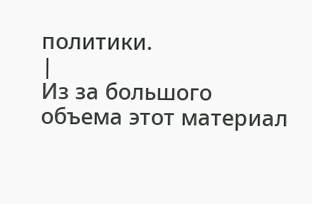политики.
|
Из за большого объема этот материал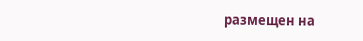размещен на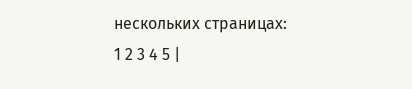нескольких страницах:
1 2 3 4 5 |